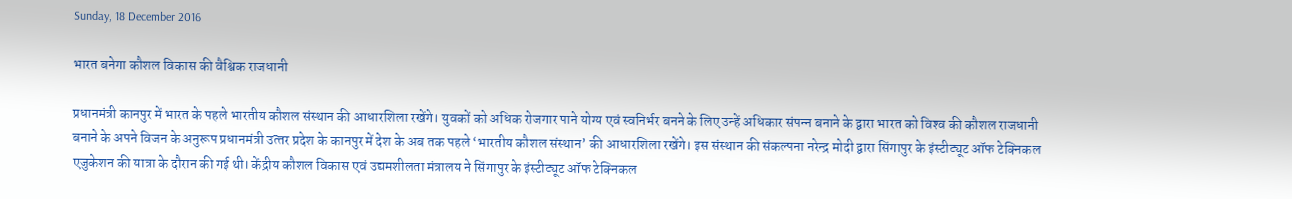Sunday, 18 December 2016

भारत बनेगा कौशल विकास की वैश्विक राजधानी

प्रधानमंत्री कानपुर में भारत के पहले भारतीय कौशल संस्‍थान की आधारशिला रखेंगे। युवकों को अधिक रोजगार पाने योग्‍य एवं स्‍वनिर्भर बनने के लिए उन्‍हें अधिकार संपन्‍न बनाने के द्वारा भारत को विश्‍व की कौशल राजधानी बनाने के अपने विजन के अनुरूप प्रधानमंत्री उत्‍तर प्रदेश के कानपुर में देश के अब तक पहले ‘भारतीय कौशल संस्‍थान’ की आधारशिला रखेंगे। इस संस्‍थान की संकल्‍पना नरेन्‍द्र मोदी द्वारा सिंगापुर के इंस्‍टीट्यूट ऑफ टेक्‍निकल एजुकेशन की यात्रा के दौरान की गई थी। केंद्रीय कौशल विकास एवं उद्यमशीलता मंत्रालय ने सिंगापुर के इंस्‍टीट्यूट ऑफ टेक्‍निकल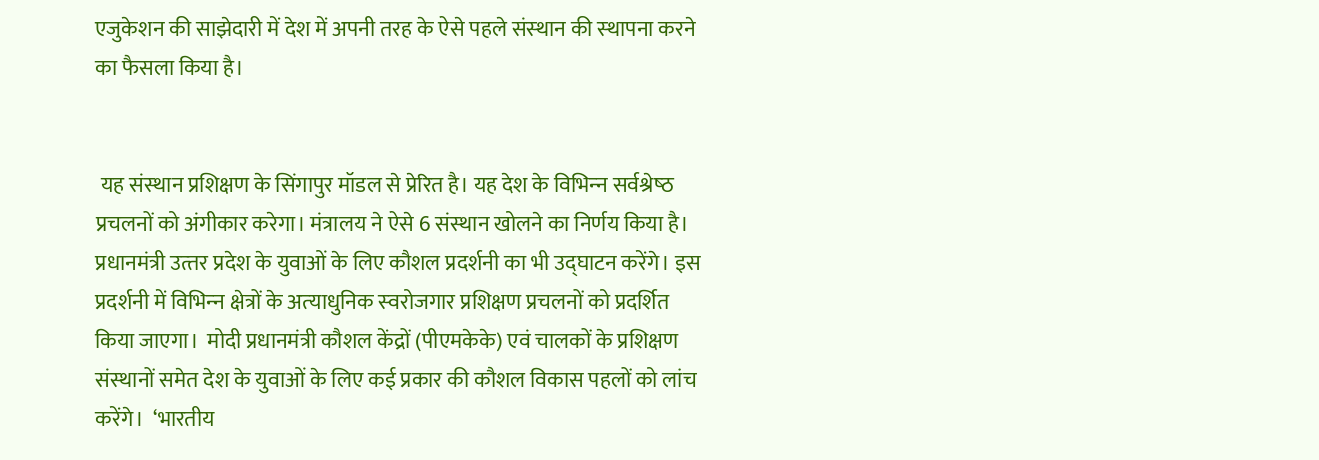एजुकेशन की साझेदारी में देश में अपनी तरह के ऐसे पहले संस्‍थान की स्‍थापना करने का फैसला किया है।


 यह संस्‍थान प्रशिक्षण के सिंगापुर मॉडल से प्रेरित है। यह देश के विभिन्‍न सर्वश्रेष्‍ठ प्रचलनों को अंगीकार करेगा। मंत्रालय ने ऐसे 6 संस्‍थान खोलने का निर्णय किया है। प्रधानमंत्री उत्‍तर प्रदेश के युवाओं के लिए कौशल प्रदर्शनी का भी उद्घाटन करेंगे। इस प्रदर्शनी में विभिन्‍न क्षेत्रों के अत्‍याधुनिक स्‍वरोजगार प्रशिक्षण प्रचलनों को प्रदर्शित किया जाएगा।  मोदी प्रधानमंत्री कौशल केंद्रों (पीएमकेके) एवं चालकों के प्रशिक्षण संस्‍थानों समेत देश के युवाओं के लिए कई प्रकार की कौशल विकास पहलों को लांच करेंगे।  ‘भारतीय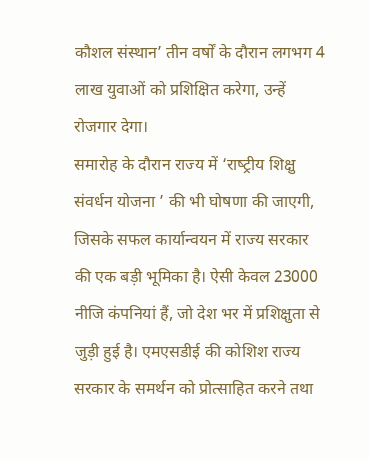कौशल संस्‍थान’ तीन वर्षों के दौरान लगभग 4 लाख युवाओं को प्रशिक्षित करेगा, उन्‍हें रोजगार देगा।
समारोह के दौरान राज्‍य में ‘राष्‍ट्रीय शिक्षु संवर्धन योजना ’ की भी घोषणा की जाएगी, जिसके सफल कार्यान्‍वयन में राज्‍य सरकार की एक बड़ी भूमिका है। ऐसी केवल 23000 नीजि कंपनियां हैं, जो देश भर में प्रशिक्षुता से जुड़ी हुई है। एमएसडीई की कोशिश राज्‍य सरकार के समर्थन को प्रोत्‍साहित करने तथा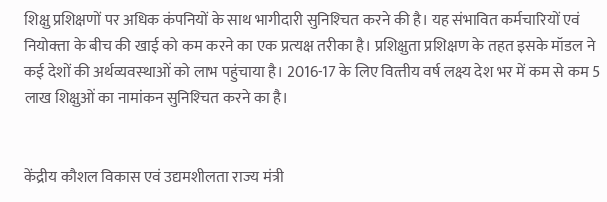शिक्षु प्रशिक्षणों पर अधिक कंपनियों के साथ भागीदारी सुनिश्‍चित करने की है। यह संभावित कर्मचारियों एवं नियोक्‍ता के बीच की खाई को कम करने का एक प्रत्‍यक्ष तरीका है। प्रशिक्षुता प्रशिक्षण के तहत इसके मॉडल ने कई देशों की अर्थव्‍यवस्‍थाओं को लाभ पहुंचाया है। 2016-17 के लिए वित्‍तीय वर्ष लक्ष्‍य देश भर में कम से कम 5 लाख शिक्षुओं का नामांकन सुनिश्‍चित करने का है।


केंद्रीय कौशल विकास एवं उद्यमशीलता राज्‍य मंत्री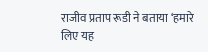राजीव प्रताप रूडी ने बताया ‘हमारे लिए यह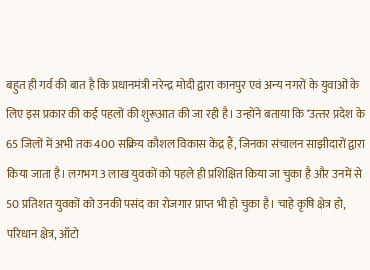बहुत ही गर्व की बात है कि प्रधानमंत्री नरेन्‍द्र मोदी द्वारा कानपुर एवं अन्‍य नगरों के युवाओं के लिए इस प्रकार की कई पहलों की शुरूआत की जा रही है। उन्‍होंने बताया कि ‘उत्‍तर प्रदेश के 65 जिलों में अभी तक 400 सक्रिय कौशल विकास केंद्र हैं, जिनका संचालन साझीदारों द्वारा किया जाता है। लगभग 3 लाख युवकों को पहले ही प्रशिक्षित किया जा चुका है और उनमें से 50 प्रतिशत युवकों को उनकी पसंद का रोजगार प्राप्‍त भी हो चुका है। चाहे कृषि क्षेत्र हो, परिधान क्षेत्र, ऑटो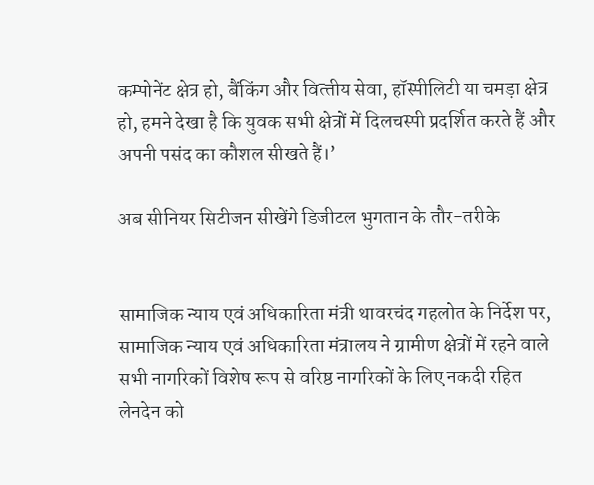कम्‍पोनेंट क्षेत्र हो, बैंकिंग और वित्‍तीय सेवा, हॉस्‍पीलिटी या चमड़ा क्षेत्र हो, हमने देखा है कि युवक सभी क्षेत्रों में दिलचस्‍पी प्रदर्शित करते हैं और अपनी पसंद का कौशल सीखते हैं।’

अब सीनियर सिटीजन सीखेंगे डिजीटल भुगतान के तौर-तरीके


सामाजिक न्याय एवं अधिकारिता मंत्री थावरचंद गहलोत के निर्देश पर, सामाजिक न्याय एवं अधिकारिता मंत्रालय ने ग्रामीण क्षेत्रों में रहने वाले सभी नागरिकों विशेष रूप से वरिष्ठ नागरिकों के लिए नकदी रहित लेनदेन को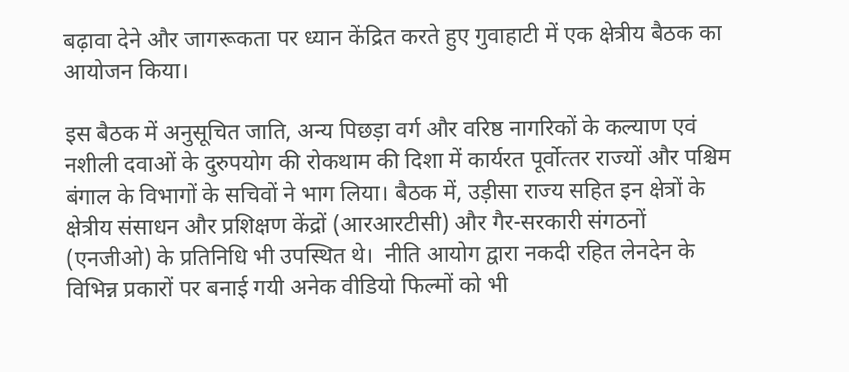बढ़ावा देने और जागरूकता पर ध्यान केंद्रित करते हुए गुवाहाटी में एक क्षेत्रीय बैठक का आयोजन किया।

इस बैठक में अनुसूचित जाति, अन्य पिछड़ा वर्ग और वरिष्ठ नागरिकों के कल्‍याण एवं नशीली दवाओं के दुरुपयोग की रोकथाम की दिशा में कार्यरत पूर्वोत्‍तर राज्यों और पश्चिम बंगाल के विभागों के सचिवों ने भाग लिया। बैठक में, उड़ीसा राज्य सहित इन क्षेत्रों के क्षेत्रीय संसाधन और प्रशिक्षण केंद्रों (आरआरटीसी) और गैर-सरकारी संगठनों (एनजीओ) के प्रतिनिधि भी उपस्थित थे।  नीति आयोग द्वारा नकदी रहित लेनदेन के विभिन्न प्रकारों पर बनाई गयी अनेक वीडियो फिल्मों को भी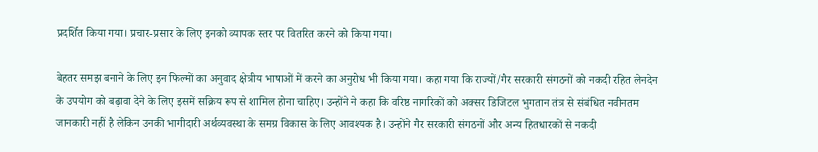प्रदर्शित किया गया। प्रचार-प्रसार के लिए इनको व्यापक स्‍तर पर वितरित करने को किया गया।

बेहतर समझ बनाने के लिए इन फिल्मों का अनुवाद क्षेत्रीय भाषाओं में करने का अनुरोध भी किया गया। कहा गया कि राज्यों/गैर सरकारी संगठनों को नकदी रहित लेनदेन के उपयोग को बढ़ावा देने के लिए इसमें सक्रिय रूप से शामिल होना चाहिए। उन्होंने ने कहा कि वरिष्ठ नागरिकों को अक्सर डिजिटल भुगतान तंत्र से संबंधित नवीनतम जानकारी नहीं है लेकिन उनकी भागीदारी अर्थव्यवस्था के समग्र विकास के लिए आवश्यक है। उन्‍होंने गैर सरकारी संगठनों और अन्य हितधारकों से नकदी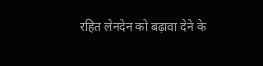रहित लेनदेन को बढ़ावा देने के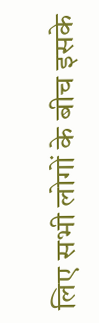लिए सभी लोगों के बीच इसके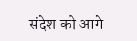संदेश को आगे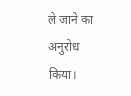ले जाने का अनुरोध किया।